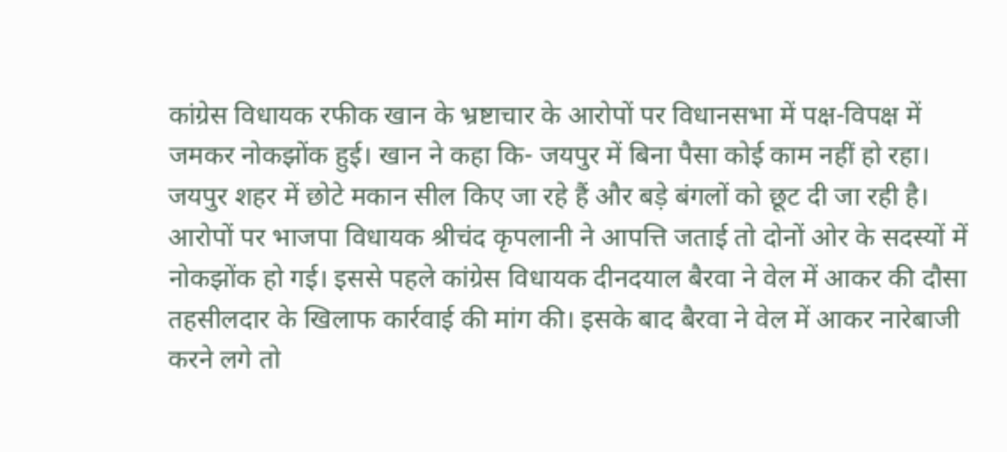कांग्रेस विधायक रफीक खान के भ्रष्टाचार के आरोपों पर विधानसभा में पक्ष-विपक्ष में जमकर नोकझोंक हुई। खान ने कहा कि- जयपुर में बिना पैसा कोई काम नहीं हो रहा। जयपुर शहर में छोटे मकान सील किए जा रहे हैं और बड़े बंगलों को छूट दी जा रही है। आरोपों पर भाजपा विधायक श्रीचंद कृपलानी ने आपत्ति जताई तो दोनों ओर के सदस्यों में नोकझोंक हो गई। इससे पहले कांग्रेस विधायक दीनदयाल बैरवा ने वेल में आकर की दौसा तहसीलदार के खिलाफ कार्रवाई की मांग की। इसके बाद बैरवा ने वेल में आकर नारेबाजी करने लगे तो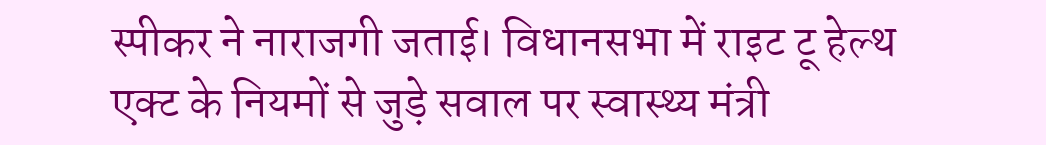स्पीकर ने नाराजगी जताई। विधानसभा में राइट टू हेल्थ एक्ट के नियमों से जुड़े सवाल पर स्वास्थ्य मंत्री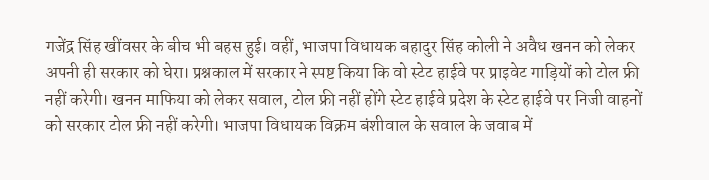गजेंद्र सिंह खींवसर के बीच भी बहस हुई। वहीं, भाजपा विधायक बहादुर सिंह कोली ने अवैध खनन को लेकर अपनी ही सरकार को घेरा। प्रश्नकाल में सरकार ने स्पष्ट किया कि वो स्टेट हाईवे पर प्राइवेट गाड़ियों को टोल फ्री नहीं करेगी। खनन माफिया को लेकर सवाल, टोल फ्री नहीं होंगे स्टेट हाईवे प्रदेश के स्टेट हाईवे पर निजी वाहनों को सरकार टोल फ्री नहीं करेगी। भाजपा विधायक विक्रम बंशीवाल के सवाल के जवाब में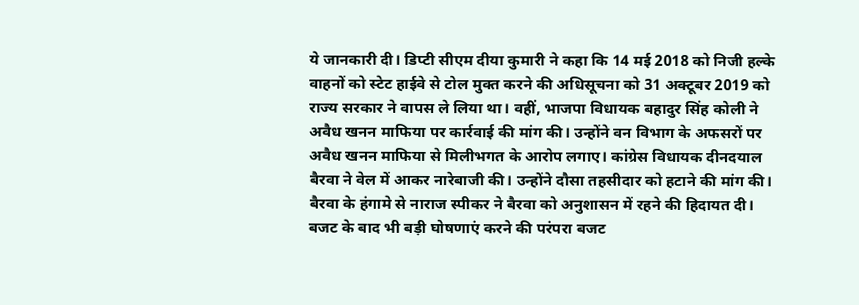ये जानकारी दी। डिप्टी सीएम दीया कुमारी ने कहा कि 14 मई 2018 को निजी हल्के वाहनों को स्टेट हाईवे से टोल मुक्त करने की अधिसूचना को 31 अक्टूबर 2019 को राज्य सरकार ने वापस ले लिया था। वहीं, भाजपा विधायक बहादुर सिंह कोली ने अवैध खनन माफिया पर कार्रवाई की मांग की। उन्होंने वन विभाग के अफसरों पर अवैध खनन माफिया से मिलीभगत के आरोप लगाए। कांग्रेस विधायक दीनदयाल बैरवा ने वेल में आकर नारेबाजी की। उन्होंने दौसा तहसीदार को हटाने की मांग की। बैरवा के हंगामे से नाराज स्पीकर ने बैरवा को अनुशासन में रहने की हिदायत दी। बजट के बाद भी बड़ी घोषणाएं करने की परंपरा बजट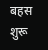बहस शुरू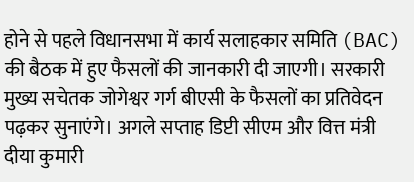होने से पहले विधानसभा में कार्य सलाहकार समिति (BAC) की बैठक में हुए फैसलों की जानकारी दी जाएगी। सरकारी मुख्य सचेतक जोगेश्वर गर्ग बीएसी के फैसलों का प्रतिवेदन पढ़कर सुनाएंगे। अगले सप्ताह डिप्टी सीएम और वित्त मंत्री दीया कुमारी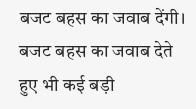बजट बहस का जवाब देंगी। बजट बहस का जवाब देते हुए भी कई बड़ी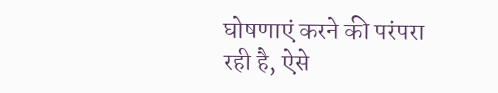घोषणाएं करने की परंपरा रही है, ऐसे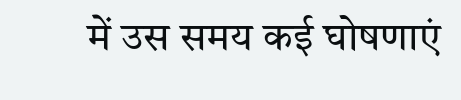में उस समय कई घोषणाएं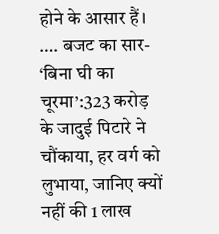होने के आसार हैं। …. बजट का सार- ‘बिना घी का चूरमा’:323 करोड़ के जादुई पिटारे ने चौंकाया, हर वर्ग को लुभाया, जानिए क्यों नहीं की 1 लाख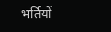भर्तियों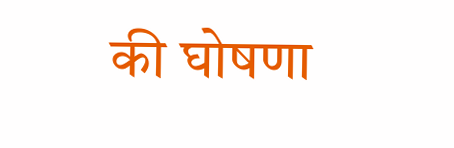की घोषणा